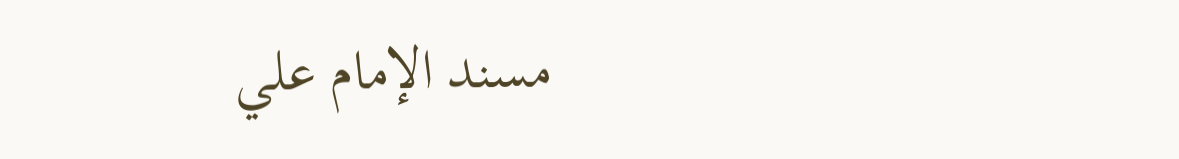مسند الإمام علي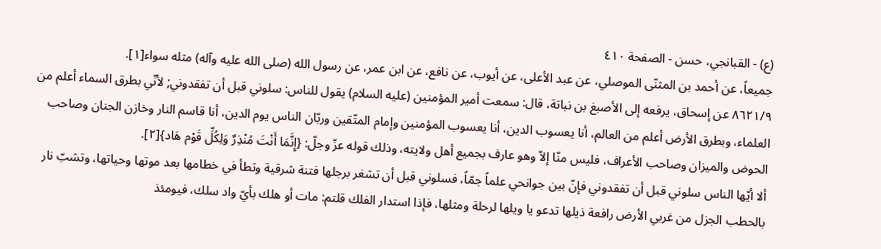(ع) - القبانجي، حسن - الصفحة ٤١٠
جميعاً، عن أحمد بن المثنّى الموصلي، عن عبد الأعلى، عن أيوب، عن نافع، عن ابن عمر، عن رسول الله (صلى الله عليه وآله) مثله سواء[١].
٨٦٢١/٩ عن إسحاق، يرفعه إلى الأصبغ بن نباتة، قال: سمعت أمير المؤمنين (عليه السلام) يقول للناس: سلوني قبل أن تفقدوني; لأنّي بطرق السماء أعلم من العلماء، وبطرق الأرض أعلم من العالم، أنا يعسوب الدين، أنا يعسوب المؤمنين وإمام المتّقين وربّان الناس يوم الدين، أنا قاسم النار وخازن الجنان وصاحب الحوض والميزان وصاحب الأعراف، فليس منّا إلاّ وهو عارف بجميع أهل ولايته، وذلك قوله عزّ وجلّ: {إِنَّمَا أَنْتَ مُنْذِرٌ وَلِكُلِّ قَوْم هَاد}[٢].
ألا أيّها الناس سلوني قبل أن تفقدوني فإنّ بين جوانحي علماً جمّاً، فسلوني قبل أن تشغر برجلها فتنة شرقية وتطأ في خطامها بعد موتها وحياتها، وتشبّ نار بالحطب الجزل من غربي الأرض رافعة ذيلها تدعو يا ويلها لرحلة ومثلها، فإذا استدار الفلك قلتم: مات أو هلك بأيّ واد سلك، فيومئذ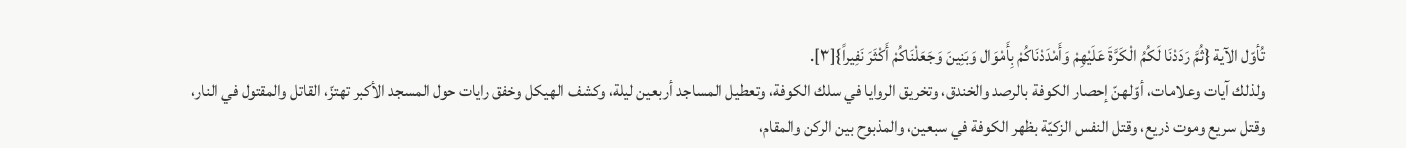تُأوّل الآية {ثُمَّ رَدَدْنَا لَكُمُ الْكَرَّةَ عَلَيْهِمْ وَأَمْدَدْنَاكُمْ بِأَمْوَال وَبَنِينَ وَجَعَلْنَاكُمْ أَكْثَرَ نَفِيراً}[٣].
ولذلك آيات وعلامات، أوّلهنّ إحصار الكوفة بالرصد والخندق، وتخريق الروايا في سلك الكوفة، وتعطيل المساجد أربعين ليلة، وكشف الهيكل وخفق رايات حول المسجد الأكبر تهتزّ، القاتل والمقتول في النار، وقتل سريع وموت ذريع، وقتل النفس الزكيّة بظهر الكوفة في سبعين، والمذبوح بين الركن والمقام،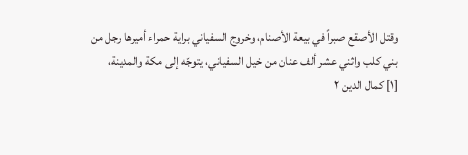وقتل الأصقع صبراً في بيعة الأصنام، وخروج السفياني براية حمراء أميرها رجل من بني كلب واثني عشر ألف عنان من خيل السفياني، يتوجّه إلى مكة والمدينة،
[١] كمال الدين ٢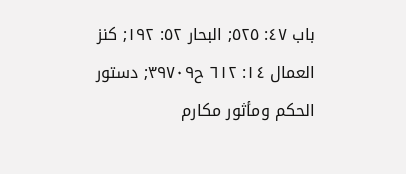باب ٤٧: ٥٢٥; البحار ٥٢: ١٩٢; كنز العمال ١٤: ٦١٢ ح٣٩٧٠٩; دستور الحكم ومأثور مكارم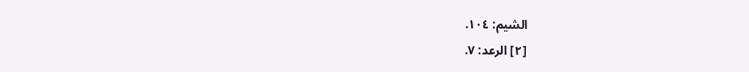الشيم: ١٠٤.
[٢] الرعد: ٧.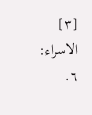[٣] الاسراء: ٦.